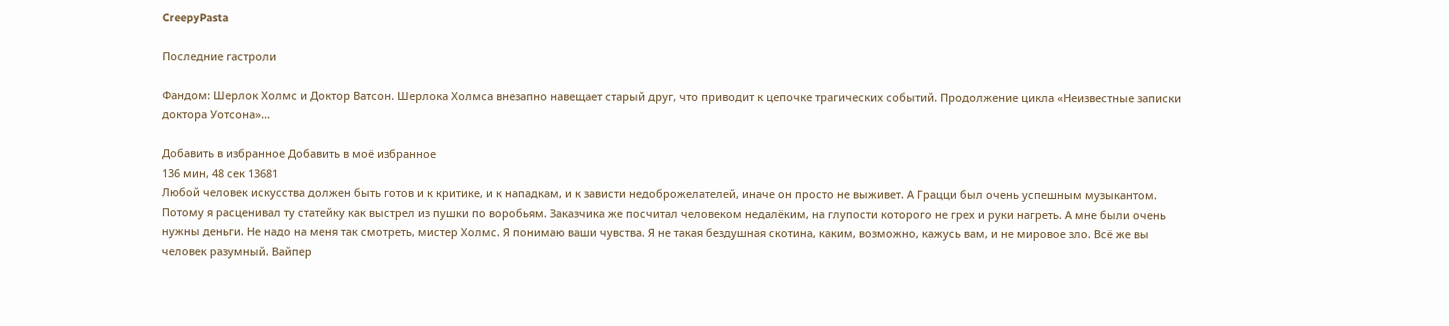CreepyPasta

Последние гастроли

Фандом: Шерлок Холмс и Доктор Ватсон. Шерлока Холмса внезапно навещает старый друг, что приводит к цепочке трагических событий. Продолжение цикла «Неизвестные записки доктора Уотсона»…

Добавить в избранное Добавить в моё избранное
136 мин, 48 сек 13681
Любой человек искусства должен быть готов и к критике, и к нападкам, и к зависти недоброжелателей, иначе он просто не выживет. А Грацци был очень успешным музыкантом. Потому я расценивал ту статейку как выстрел из пушки по воробьям. Заказчика же посчитал человеком недалёким, на глупости которого не грех и руки нагреть. А мне были очень нужны деньги. Не надо на меня так смотреть, мистер Холмс. Я понимаю ваши чувства. Я не такая бездушная скотина, каким, возможно, кажусь вам, и не мировое зло. Всё же вы человек разумный. Вайпер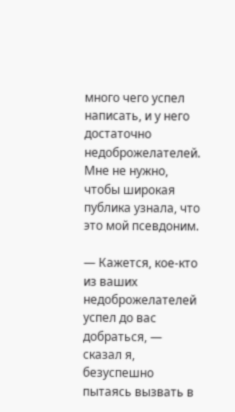много чего успел написать, и у него достаточно недоброжелателей. Мне не нужно, чтобы широкая публика узнала, что это мой псевдоним.

— Кажется, кое-кто из ваших недоброжелателей успел до вас добраться, — сказал я, безуспешно пытаясь вызвать в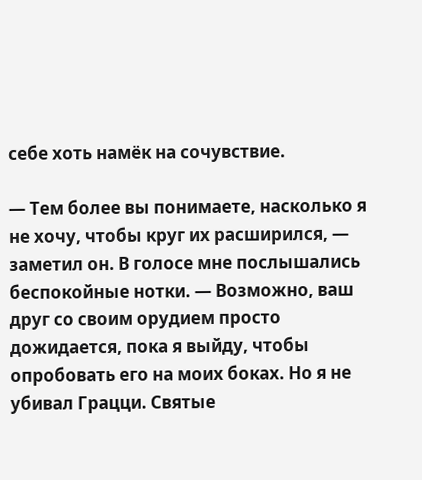себе хоть намёк на сочувствие.

— Тем более вы понимаете, насколько я не хочу, чтобы круг их расширился, — заметил он. В голосе мне послышались беспокойные нотки. — Возможно, ваш друг со своим орудием просто дожидается, пока я выйду, чтобы опробовать его на моих боках. Но я не убивал Грацци. Святые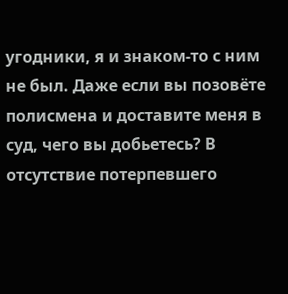угодники, я и знаком-то с ним не был. Даже если вы позовёте полисмена и доставите меня в суд, чего вы добьетесь? В отсутствие потерпевшего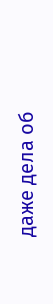даже дела об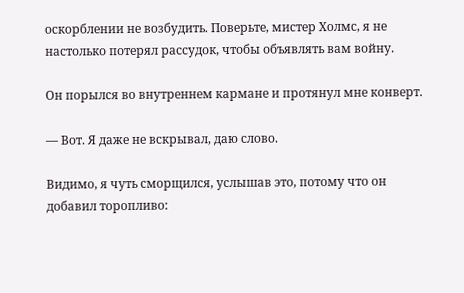оскорблении не возбудить. Поверьте, мистер Холмс, я не настолько потерял рассудок, чтобы объявлять вам войну.

Он порылся во внутреннем кармане и протянул мне конверт.

— Вот. Я даже не вскрывал, даю слово.

Видимо, я чуть сморщился, услышав это, потому что он добавил торопливо: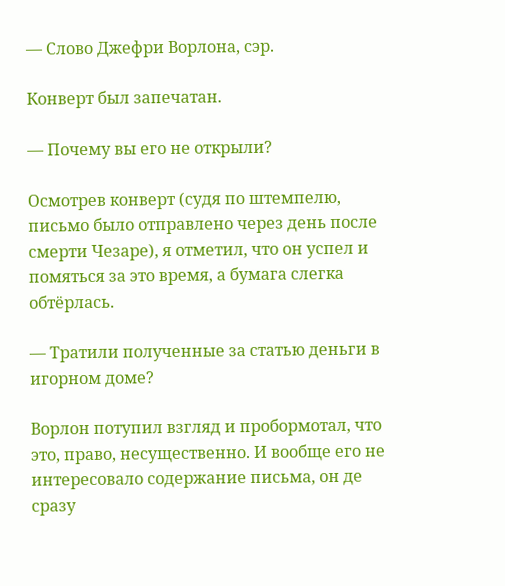— Слово Джефри Ворлона, сэр.

Конверт был запечатан.

— Почему вы его не открыли?

Осмотрев конверт (судя по штемпелю, письмо было отправлено через день после смерти Чезаре), я отметил, что он успел и помяться за это время, а бумага слегка обтёрлась.

— Тратили полученные за статью деньги в игорном доме?

Ворлон потупил взгляд и пробормотал, что это, право, несущественно. И вообще его не интересовало содержание письма, он де сразу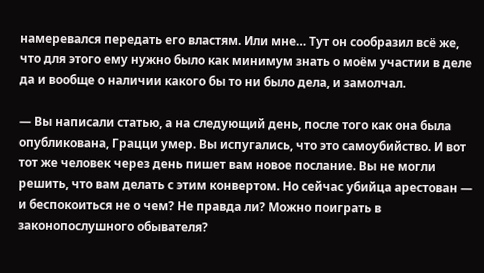намеревался передать его властям. Или мне… Тут он сообразил всё же, что для этого ему нужно было как минимум знать о моём участии в деле да и вообще о наличии какого бы то ни было дела, и замолчал.

— Вы написали статью, а на следующий день, после того как она была опубликована, Грацци умер. Вы испугались, что это самоубийство. И вот тот же человек через день пишет вам новое послание. Вы не могли решить, что вам делать с этим конвертом. Но сейчас убийца арестован — и беспокоиться не о чем? Не правда ли? Можно поиграть в законопослушного обывателя?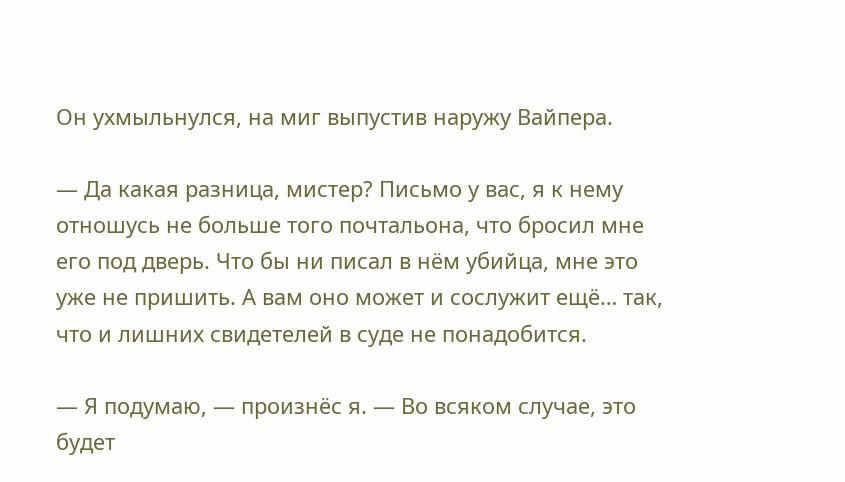Он ухмыльнулся, на миг выпустив наружу Вайпера.

— Да какая разница, мистер? Письмо у вас, я к нему отношусь не больше того почтальона, что бросил мне его под дверь. Что бы ни писал в нём убийца, мне это уже не пришить. А вам оно может и сослужит ещё… так, что и лишних свидетелей в суде не понадобится.

— Я подумаю, — произнёс я. — Во всяком случае, это будет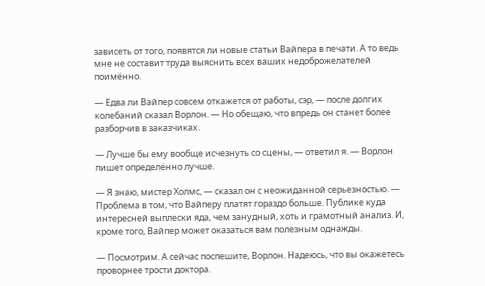зависеть от того, появятся ли новые статьи Вайпера в печати. А то ведь мне не составит труда выяснить всех ваших недоброжелателей поимённо.

— Едва ли Вайпер совсем откажется от работы, сэр, — после долгих колебаний сказал Ворлон. — Но обещаю, что впредь он станет более разборчив в заказчиках.

— Лучше бы ему вообще исчезнуть со сцены, — ответил я. — Ворлон пишет определённо лучше.

— Я знаю, мистер Холмс, — сказал он с неожиданной серьезностью. — Проблема в том, что Вайперу платят гораздо больше. Публике куда интересней выплески яда, чем занудный, хоть и грамотный анализ. И, кроме того, Вайпер может оказаться вам полезным однажды.

— Посмотрим. А сейчас поспешите, Ворлон. Надеюсь, что вы окажетесь проворнее трости доктора.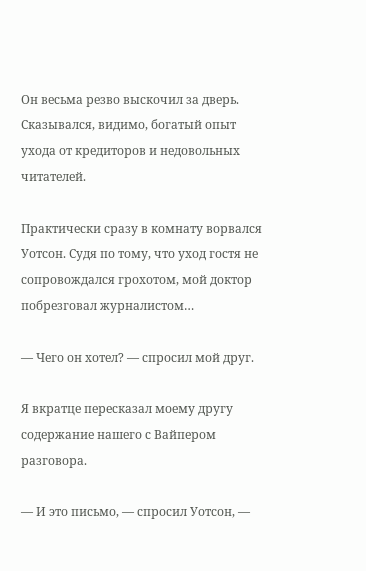Он весьма резво выскочил за дверь. Сказывался, видимо, богатый опыт ухода от кредиторов и недовольных читателей.

Практически сразу в комнату ворвался Уотсон. Судя по тому, что уход гостя не сопровождался грохотом, мой доктор побрезговал журналистом…

— Чего он хотел? — спросил мой друг.

Я вкратце пересказал моему другу содержание нашего с Вайпером разговора.

— И это письмо, — спросил Уотсон, —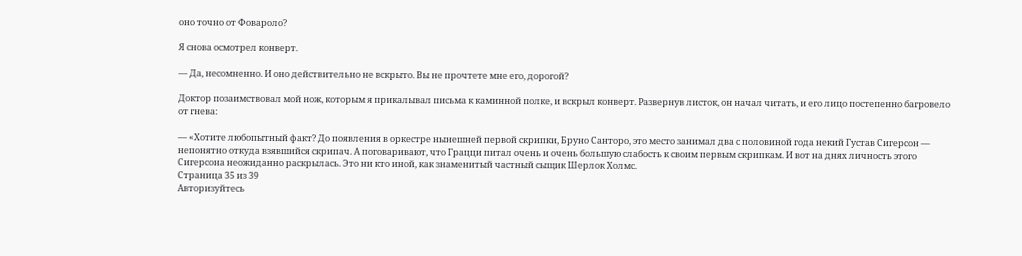оно точно от Фовароло?

Я снова осмотрел конверт.

— Да, несомненно. И оно действительно не вскрыто. Вы не прочтете мне его, дорогой?

Доктор позаимствовал мой нож, которым я прикалывал письма к каминной полке, и вскрыл конверт. Развернув листок, он начал читать, и его лицо постепенно багровело от гнева:

— «Хотите любопытный факт? До появления в оркестре нынешней первой скрипки, Бруно Санторо, это место занимал два с половиной года некий Густав Сигерсон — непонятно откуда взявшийся скрипач. А поговаривают, что Грацци питал очень и очень большую слабость к своим первым скрипкам. И вот на днях личность этого Сигерсона неожиданно раскрылась. Это ни кто иной, как знаменитый частный сыщик Шерлок Холмс.
Страница 35 из 39
Авторизуйтесь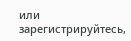или зарегистрируйтесь,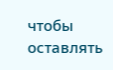чтобы оставлять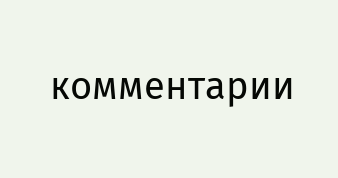комментарии